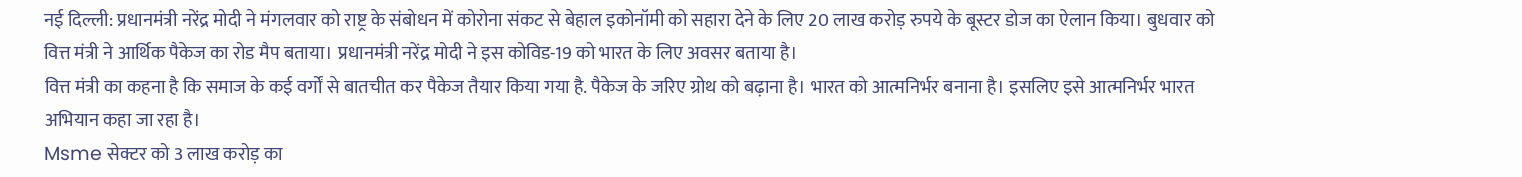नई दिल्ली: प्रधानमंत्री नरेंद्र मोदी ने मंगलवार को राष्ट्र के संबोधन में कोरोना संकट से बेहाल इकोनॉमी को सहारा देने के लिए 20 लाख करोड़ रुपये के बूस्टर डोज का ऐलान किया। बुधवार को वित्त मंत्री ने आर्थिक पैकेज का रोड मैप बताया। प्रधानमंत्री नरेंद्र मोदी ने इस कोविड-19 को भारत के लिए अवसर बताया है।
वित्त मंत्री का कहना है कि समाज के कई वर्गों से बातचीत कर पैकेज तैयार किया गया है. पैकेज के जरिए ग्रोथ को बढ़ाना है। भारत को आत्मनिर्भर बनाना है। इसलिए इसे आत्मनिर्भर भारत अभियान कहा जा रहा है।
Msme सेक्टर को 3 लाख करोड़ का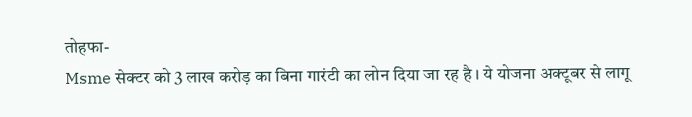तोहफा-
Msme सेक्टर को 3 लाख करोड़ का बिना गारंटी का लोन दिया जा रह है । ये योजना अक्टूबर से लागू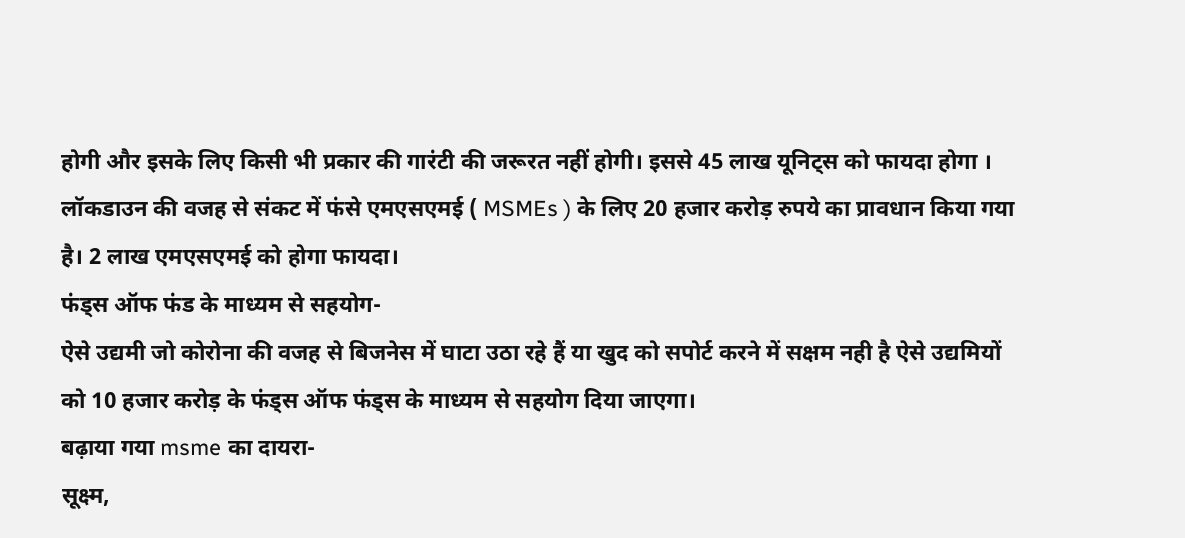होगी और इसके लिए किसी भी प्रकार की गारंटी की जरूरत नहीं होगी। इससे 45 लाख यूनिट्स को फायदा होगा ।
लॉकडाउन की वजह से संकट में फंसे एमएसएमई ( MSMEs ) के लिए 20 हजार करोड़ रुपये का प्रावधान किया गया है। 2 लाख एमएसएमई को होगा फायदा।
फंड्स ऑफ फंड के माध्यम से सहयोग-
ऐसे उद्यमी जो कोरोना की वजह से बिजनेस में घाटा उठा रहे हैं या खुद को सपोर्ट करने में सक्षम नही है ऐसे उद्यमियों को 10 हजार करोड़ के फंड्स ऑफ फंड्स के माध्यम से सहयोग दिया जाएगा।
बढ़ाया गया msme का दायरा-
सूक्ष्म,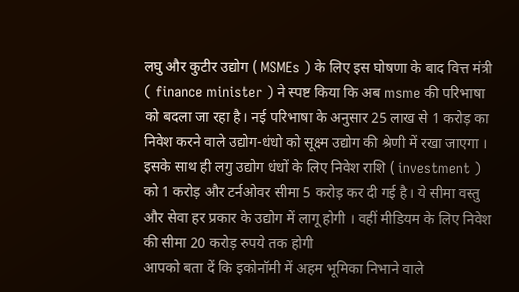लघु और कुटीर उद्योग ( MSMEs ) के लिए इस घोषणा के बाद वित्त मंत्री ( finance minister ) ने स्पष्ट किया कि अब msme की परिभाषा को बदला जा रहा है। नई परिभाषा के अनुसार 25 लाख से 1 करोड़ का निवेश करने वाले उद्योग-धंधो को सूक्ष्म उद्योग की श्रेणी में रखा जाएगा । इसके साथ ही लगु उद्योग धंधों के लिए निवेश राशि ( investment ) को 1 करोड़ और टर्नओवर सीमा 5 करोड़ कर दी गई है। ये सीमा वस्तु और सेवा हर प्रकार के उद्योग में लागू होगी । वहीं मीडियम के लिए निवेश की सीमा 20 करोड़ रुपये तक होगी
आपको बता दें कि इकोनॉमी में अहम भूमिका निभाने वाले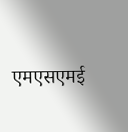एमएसएमई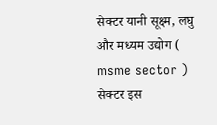सेक्टर यानी सूक्ष्म, लघु और मध्यम उद्योग ( msme sector ) सेक्टर इस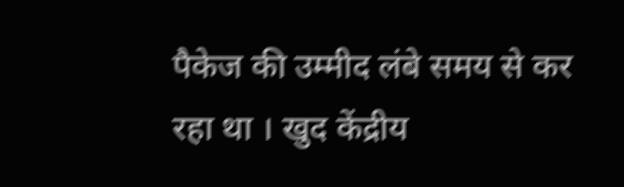पैकेज की उम्मीद लंबे समय से कर रहा था । खुद केंद्रीय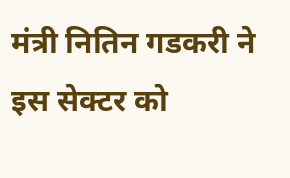मंत्री नितिन गडकरी ने इस सेक्टर को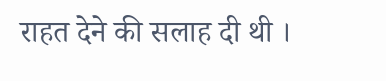राहत देने की सलाह दी थी ।